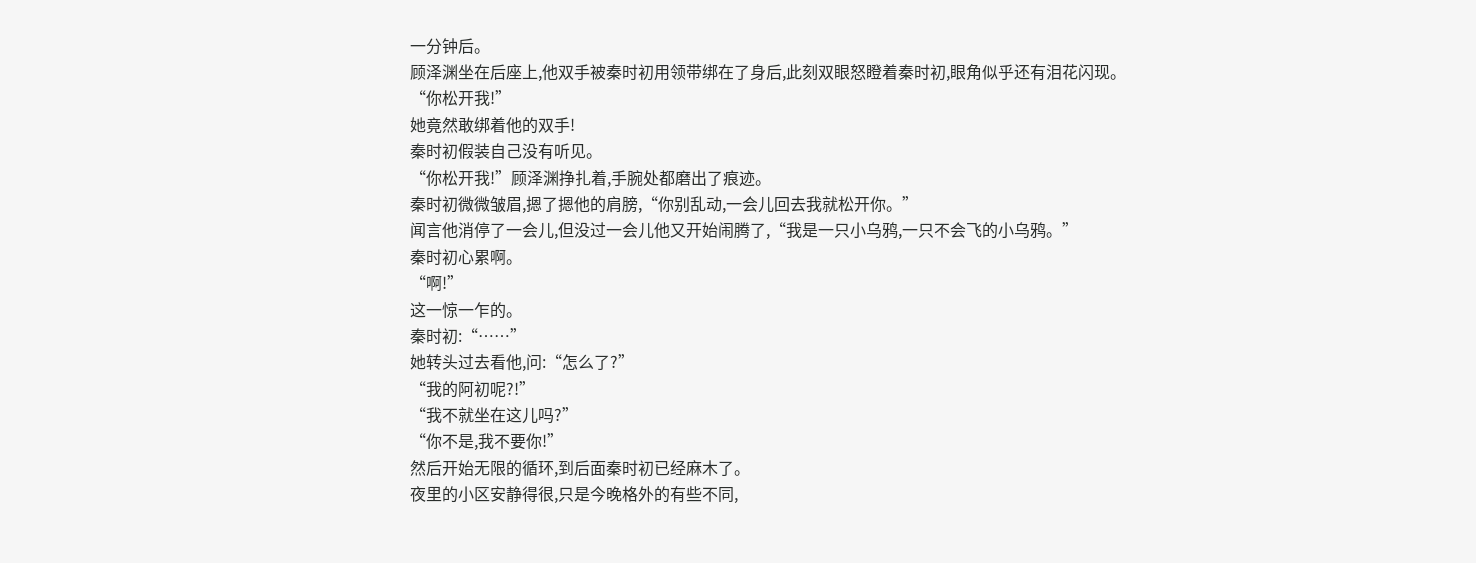一分钟后。
顾泽渊坐在后座上,他双手被秦时初用领带绑在了身后,此刻双眼怒瞪着秦时初,眼角似乎还有泪花闪现。
“你松开我!”
她竟然敢绑着他的双手!
秦时初假装自己没有听见。
“你松开我!”顾泽渊挣扎着,手腕处都磨出了痕迹。
秦时初微微皱眉,摁了摁他的肩膀,“你别乱动,一会儿回去我就松开你。”
闻言他消停了一会儿,但没过一会儿他又开始闹腾了,“我是一只小乌鸦,一只不会飞的小乌鸦。”
秦时初心累啊。
“啊!”
这一惊一乍的。
秦时初:“……”
她转头过去看他,问:“怎么了?”
“我的阿初呢?!”
“我不就坐在这儿吗?”
“你不是,我不要你!”
然后开始无限的循环,到后面秦时初已经麻木了。
夜里的小区安静得很,只是今晚格外的有些不同,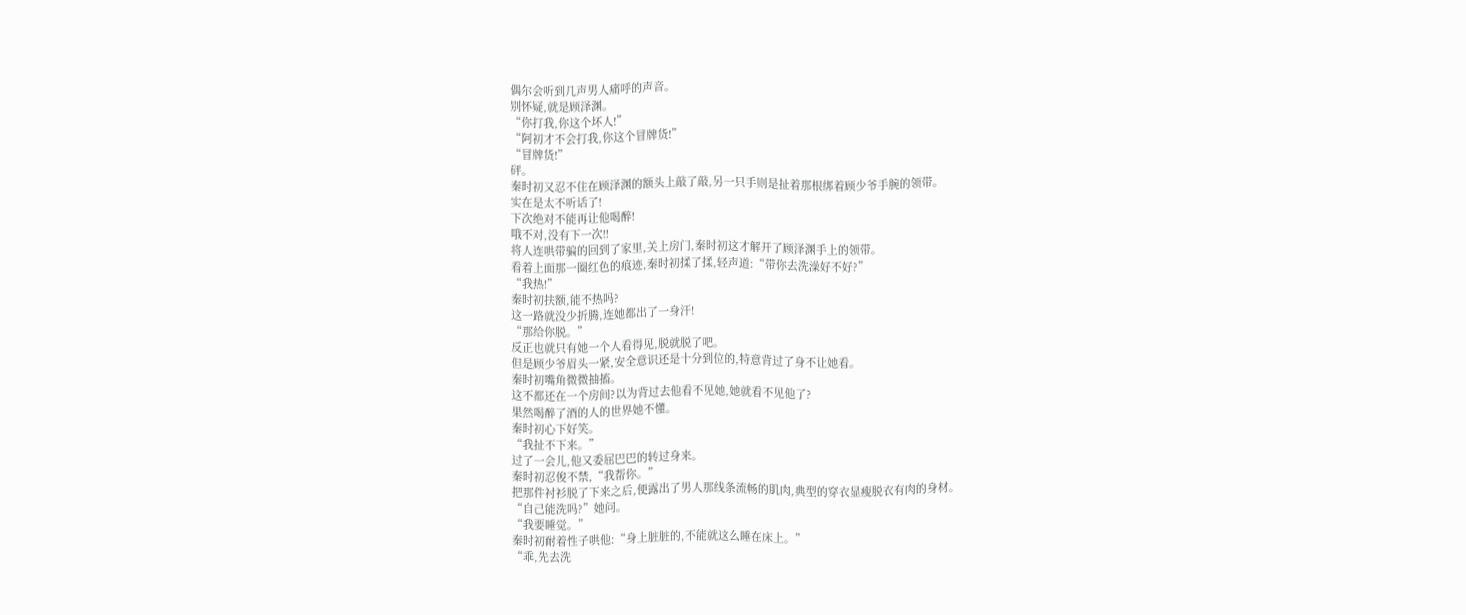偶尔会听到几声男人痛呼的声音。
别怀疑,就是顾泽渊。
“你打我,你这个坏人!”
“阿初才不会打我,你这个冒牌货!”
“冒牌货!”
砰。
秦时初又忍不住在顾泽渊的额头上敲了敲,另一只手则是扯着那根绑着顾少爷手腕的领带。
实在是太不听话了!
下次绝对不能再让他喝醉!
哦不对,没有下一次!!
将人连哄带骗的回到了家里,关上房门,秦时初这才解开了顾泽渊手上的领带。
看着上面那一圈红色的痕迹,秦时初揉了揉,轻声道:“带你去洗澡好不好?”
“我热!”
秦时初扶额,能不热吗?
这一路就没少折腾,连她都出了一身汗!
“那给你脱。”
反正也就只有她一个人看得见,脱就脱了吧。
但是顾少爷眉头一紧,安全意识还是十分到位的,特意背过了身不让她看。
秦时初嘴角微微抽搐。
这不都还在一个房间?以为背过去他看不见她,她就看不见他了?
果然喝醉了酒的人的世界她不懂。
秦时初心下好笑。
“我扯不下来。”
过了一会儿,他又委屈巴巴的转过身来。
秦时初忍俊不禁,“我帮你。”
把那件衬衫脱了下来之后,便露出了男人那线条流畅的肌肉,典型的穿衣显瘦脱衣有肉的身材。
“自己能洗吗?”她问。
“我要睡觉。”
秦时初耐着性子哄他:“身上脏脏的,不能就这么睡在床上。”
“乖,先去洗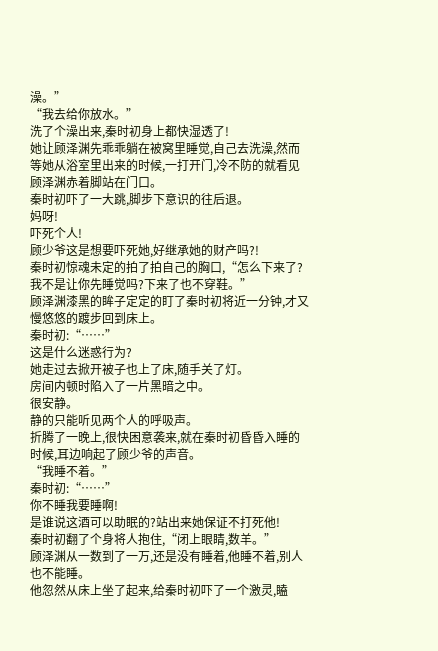澡。”
“我去给你放水。”
洗了个澡出来,秦时初身上都快湿透了!
她让顾泽渊先乖乖躺在被窝里睡觉,自己去洗澡,然而等她从浴室里出来的时候,一打开门,冷不防的就看见顾泽渊赤着脚站在门口。
秦时初吓了一大跳,脚步下意识的往后退。
妈呀!
吓死个人!
顾少爷这是想要吓死她,好继承她的财产吗?!
秦时初惊魂未定的拍了拍自己的胸口,“怎么下来了?我不是让你先睡觉吗?下来了也不穿鞋。”
顾泽渊漆黑的眸子定定的盯了秦时初将近一分钟,才又慢悠悠的踱步回到床上。
秦时初:“……”
这是什么迷惑行为?
她走过去掀开被子也上了床,随手关了灯。
房间内顿时陷入了一片黑暗之中。
很安静。
静的只能听见两个人的呼吸声。
折腾了一晚上,很快困意袭来,就在秦时初昏昏入睡的时候,耳边响起了顾少爷的声音。
“我睡不着。”
秦时初:“……”
你不睡我要睡啊!
是谁说这酒可以助眠的?站出来她保证不打死他!
秦时初翻了个身将人抱住,“闭上眼睛,数羊。”
顾泽渊从一数到了一万,还是没有睡着,他睡不着,别人也不能睡。
他忽然从床上坐了起来,给秦时初吓了一个激灵,瞌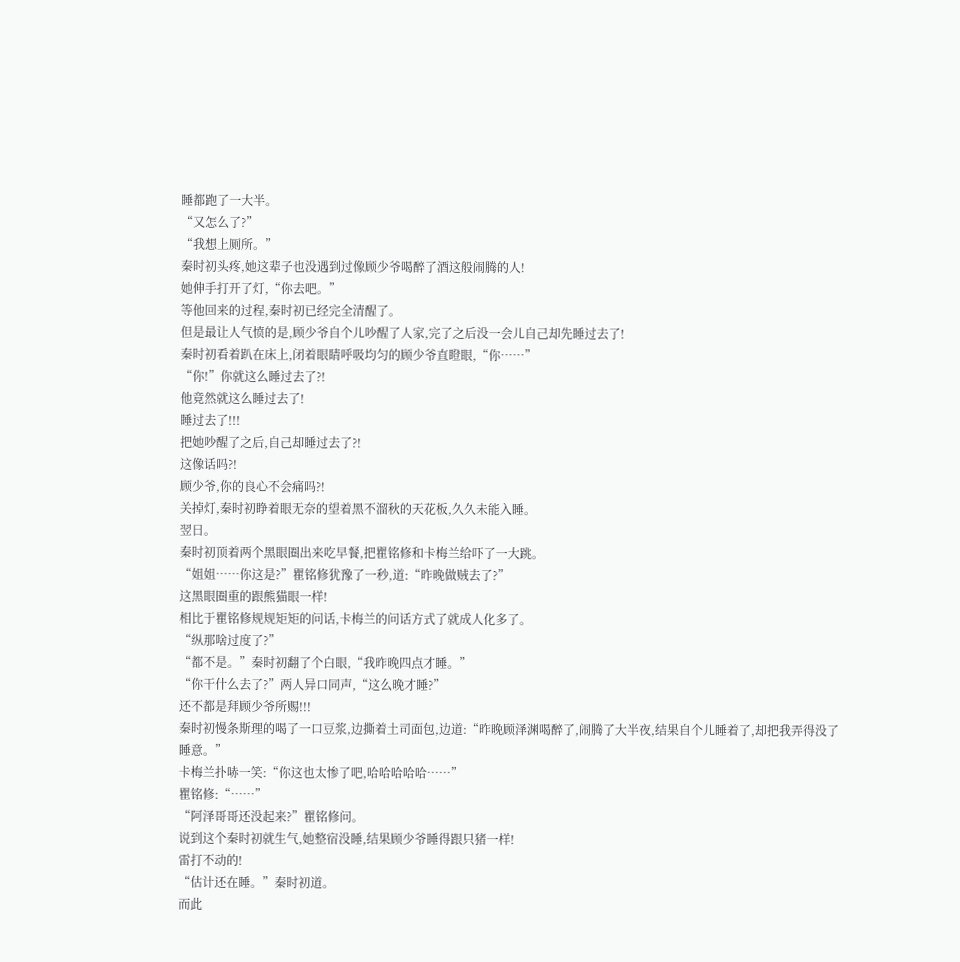睡都跑了一大半。
“又怎么了?”
“我想上厕所。”
秦时初头疼,她这辈子也没遇到过像顾少爷喝醉了酒这般闹腾的人!
她伸手打开了灯,“你去吧。”
等他回来的过程,秦时初已经完全清醒了。
但是最让人气愤的是,顾少爷自个儿吵醒了人家,完了之后没一会儿自己却先睡过去了!
秦时初看着趴在床上,闭着眼睛呼吸均匀的顾少爷直瞪眼,“你……”
“你!”你就这么睡过去了?!
他竟然就这么睡过去了!
睡过去了!!!
把她吵醒了之后,自己却睡过去了?!
这像话吗?!
顾少爷,你的良心不会痛吗?!
关掉灯,秦时初睁着眼无奈的望着黑不溜秋的天花板,久久未能入睡。
翌日。
秦时初顶着两个黑眼圈出来吃早餐,把瞿铭修和卡梅兰给吓了一大跳。
“姐姐……你这是?”瞿铭修犹豫了一秒,道:“昨晚做贼去了?”
这黑眼圈重的跟熊猫眼一样!
相比于瞿铭修规规矩矩的问话,卡梅兰的问话方式了就成人化多了。
“纵那啥过度了?”
“都不是。”秦时初翻了个白眼,“我昨晚四点才睡。”
“你干什么去了?”两人异口同声,“这么晚才睡?”
还不都是拜顾少爷所赐!!!
秦时初慢条斯理的喝了一口豆浆,边撕着土司面包,边道:“昨晚顾泽渊喝醉了,闹腾了大半夜,结果自个儿睡着了,却把我弄得没了睡意。”
卡梅兰扑哧一笑:“你这也太惨了吧,哈哈哈哈哈……”
瞿铭修:“……”
“阿泽哥哥还没起来?”瞿铭修问。
说到这个秦时初就生气,她整宿没睡,结果顾少爷睡得跟只猪一样!
雷打不动的!
“估计还在睡。”秦时初道。
而此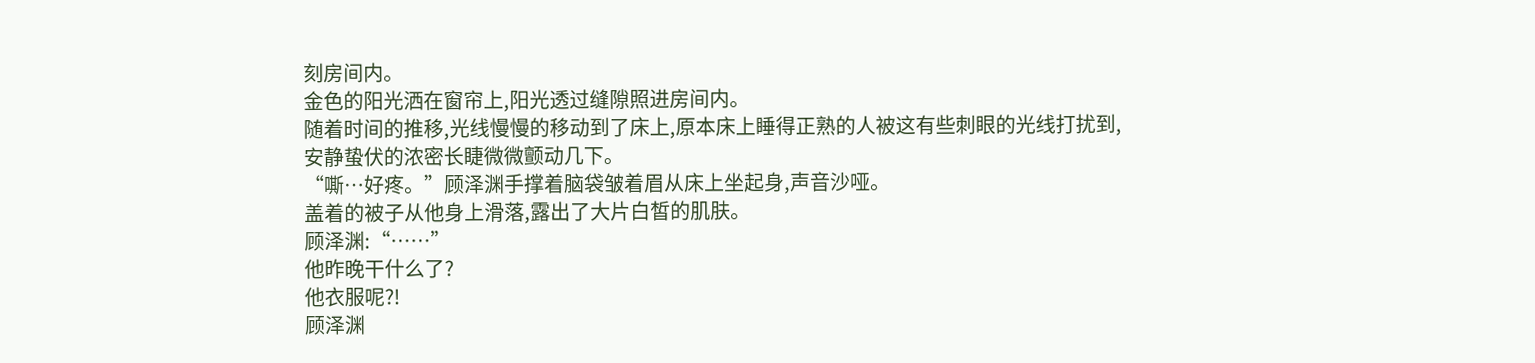刻房间内。
金色的阳光洒在窗帘上,阳光透过缝隙照进房间内。
随着时间的推移,光线慢慢的移动到了床上,原本床上睡得正熟的人被这有些刺眼的光线打扰到,安静蛰伏的浓密长睫微微颤动几下。
“嘶…好疼。”顾泽渊手撑着脑袋皱着眉从床上坐起身,声音沙哑。
盖着的被子从他身上滑落,露出了大片白皙的肌肤。
顾泽渊:“……”
他昨晚干什么了?
他衣服呢?!
顾泽渊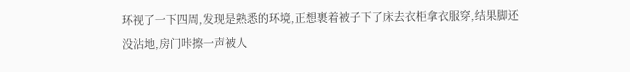环视了一下四周,发现是熟悉的环境,正想裹着被子下了床去衣柜拿衣服穿,结果脚还没沾地,房门咔擦一声被人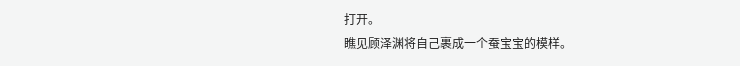打开。
瞧见顾泽渊将自己裹成一个蚕宝宝的模样。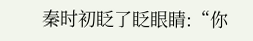秦时初眨了眨眼睛:“你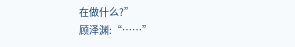在做什么?”
顾泽渊:“……”